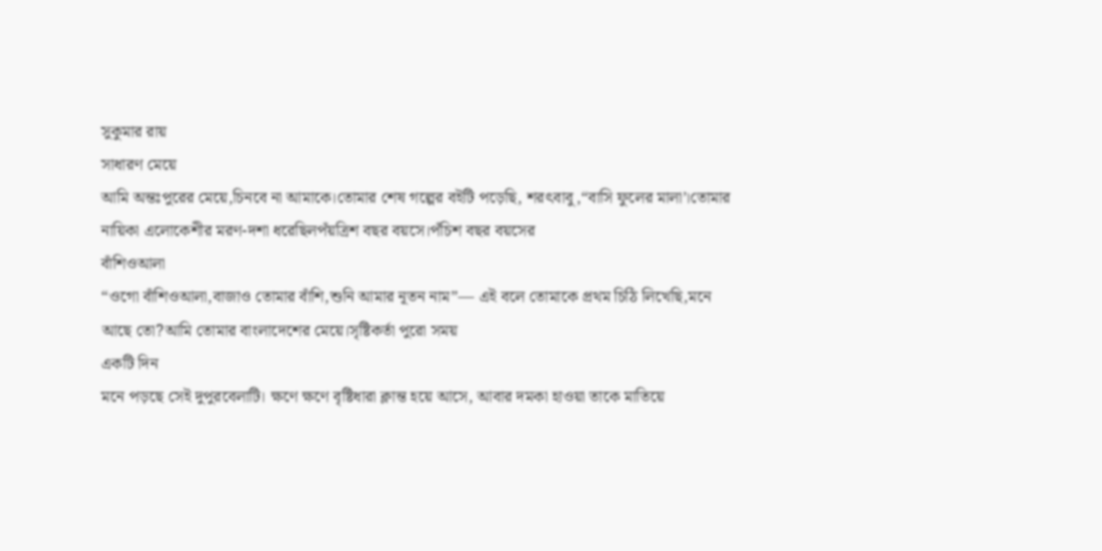সুকুমার রায়
সাধারণ মেয়ে
আমি অন্তঃপুরের মেয়ে,চিনবে না আমাকে।তোমার শেষ গল্পের বইটি পড়েছি, শরৎবাবু,“বাসি ফুলের মালা’।তোমার নায়িকা এলোকেশীর মরণ-দশা ধরেছিলপঁয়ত্রিশ বছর বয়সে।পঁচিশ বছর বয়সের
বাঁশিওআলা
“ওগো বাঁশিওআলা,বাজাও তোমার বাঁশি,শুনি আমার নূতন নাম”— এই বলে তোমাকে প্রথম চিঠি লিখেছি,মনে আছে তো?আমি তোমার বাংলাদেশের মেয়ে।সৃষ্টিকর্তা পুরো সময়
একটি দিন
মনে পড়ছে সেই দুপুরবেলাটি। ক্ষণে ক্ষণে বৃষ্টিধারা ক্লান্ত হয়ে আসে, আবার দমকা হাওয়া তাকে মাতিয়ে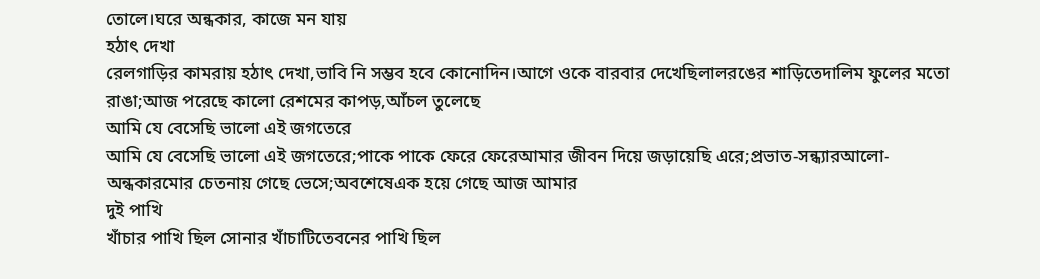তোলে।ঘরে অন্ধকার, কাজে মন যায়
হঠাৎ দেখা
রেলগাড়ির কামরায় হঠাৎ দেখা,ভাবি নি সম্ভব হবে কোনোদিন।আগে ওকে বারবার দেখেছিলালরঙের শাড়িতেদালিম ফুলের মতো রাঙা;আজ পরেছে কালো রেশমের কাপড়,আঁচল তুলেছে
আমি যে বেসেছি ভালো এই জগতেরে
আমি যে বেসেছি ভালো এই জগতেরে;পাকে পাকে ফেরে ফেরেআমার জীবন দিয়ে জড়ায়েছি এরে;প্রভাত-সন্ধ্যারআলো-অন্ধকারমোর চেতনায় গেছে ভেসে;অবশেষেএক হয়ে গেছে আজ আমার
দুই পাখি
খাঁচার পাখি ছিল সোনার খাঁচাটিতেবনের পাখি ছিল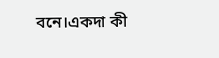বনে।একদা কী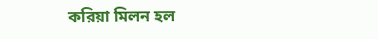করিয়া মিলন হল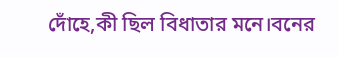দোঁহে,কী ছিল বিধাতার মনে।বনের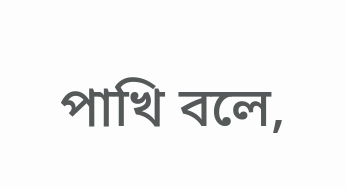পাখি বলে,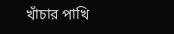খাঁচার পাখি